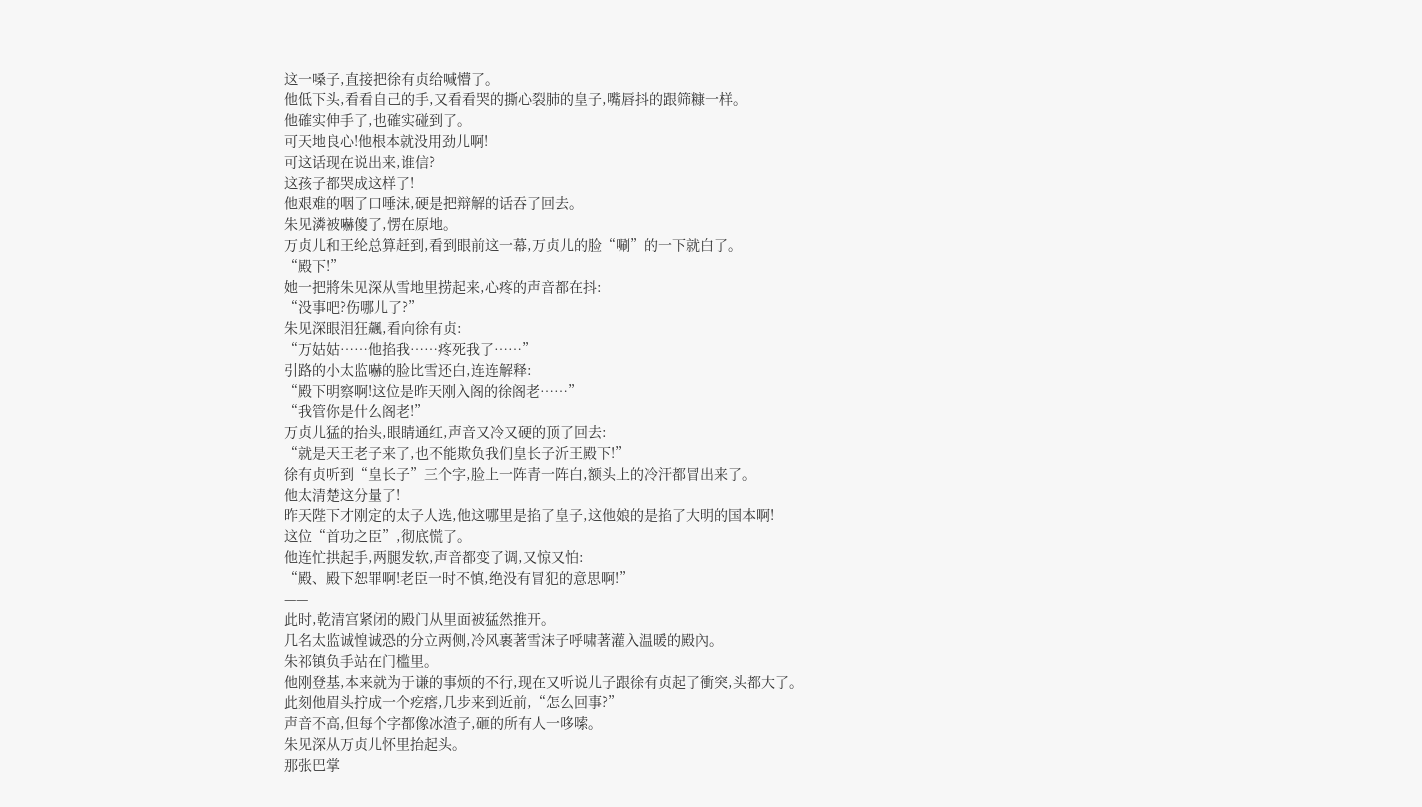这一嗓子,直接把徐有贞给喊懵了。
他低下头,看看自己的手,又看看哭的撕心裂肺的皇子,嘴唇抖的跟筛糠一样。
他確实伸手了,也確实碰到了。
可天地良心!他根本就没用劲儿啊!
可这话现在说出来,谁信?
这孩子都哭成这样了!
他艰难的咽了口唾沫,硬是把辩解的话吞了回去。
朱见潾被嚇傻了,愣在原地。
万贞儿和王纶总算赶到,看到眼前这一幕,万贞儿的脸“唰”的一下就白了。
“殿下!”
她一把將朱见深从雪地里捞起来,心疼的声音都在抖:
“没事吧?伤哪儿了?”
朱见深眼泪狂飆,看向徐有贞:
“万姑姑……他掐我……疼死我了……”
引路的小太监嚇的脸比雪还白,连连解释:
“殿下明察啊!这位是昨天刚入阁的徐阁老……”
“我管你是什么阁老!”
万贞儿猛的抬头,眼睛通红,声音又冷又硬的顶了回去:
“就是天王老子来了,也不能欺负我们皇长子沂王殿下!”
徐有贞听到“皇长子”三个字,脸上一阵青一阵白,额头上的冷汗都冒出来了。
他太清楚这分量了!
昨天陛下才刚定的太子人选,他这哪里是掐了皇子,这他娘的是掐了大明的国本啊!
这位“首功之臣”,彻底慌了。
他连忙拱起手,两腿发软,声音都变了调,又惊又怕:
“殿、殿下恕罪啊!老臣一时不慎,绝没有冒犯的意思啊!”
——
此时,乾清宫紧闭的殿门从里面被猛然推开。
几名太监诚惶诚恐的分立两侧,冷风裹著雪沫子呼啸著灌入温暖的殿內。
朱祁镇负手站在门槛里。
他刚登基,本来就为于谦的事烦的不行,现在又听说儿子跟徐有贞起了衝突,头都大了。
此刻他眉头拧成一个疙瘩,几步来到近前,“怎么回事?”
声音不高,但每个字都像冰渣子,砸的所有人一哆嗦。
朱见深从万贞儿怀里抬起头。
那张巴掌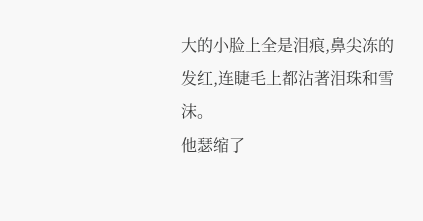大的小脸上全是泪痕,鼻尖冻的发红,连睫毛上都沾著泪珠和雪沫。
他瑟缩了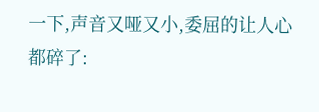一下,声音又哑又小,委屈的让人心都碎了: